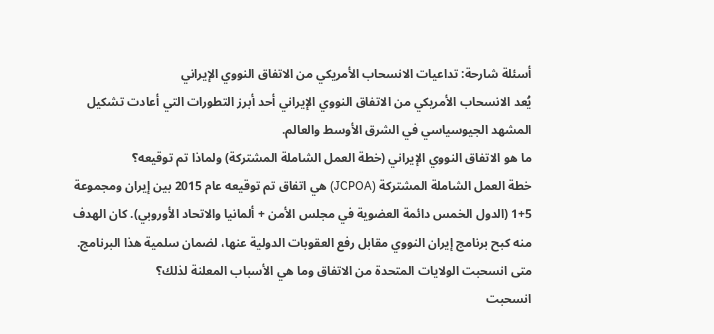أسئلة شارحة: تداعيات الانسحاب الأمريكي من الاتفاق النووي الإيراني
يُعد الانسحاب الأمريكي من الاتفاق النووي الإيراني أحد أبرز التطورات التي أعادت تشكيل المشهد الجيوسياسي في الشرق الأوسط والعالم.
ما هو الاتفاق النووي الإيراني (خطة العمل الشاملة المشتركة) ولماذا تم توقيعه؟
خطة العمل الشاملة المشتركة (JCPOA) هي اتفاق تم توقيعه عام 2015 بين إيران ومجموعة 5+1 (الدول الخمس دائمة العضوية في مجلس الأمن + ألمانيا والاتحاد الأوروبي). كان الهدف منه كبح برنامج إيران النووي مقابل رفع العقوبات الدولية عنها، لضمان سلمية هذا البرنامج.
متى انسحبت الولايات المتحدة من الاتفاق وما هي الأسباب المعلنة لذلك؟
انسحبت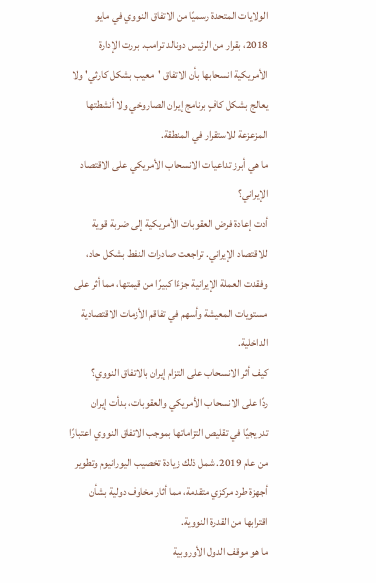الولايات المتحدة رسميًا من الاتفاق النووي في مايو 2018، بقرار من الرئيس دونالد ترامب. بررت الإدارة الأمريكية انسحابها بأن الاتفاق 'معيب بشكل كارثي' ولا يعالج بشكل كافٍ برنامج إيران الصاروخي ولا أنشطتها المزعزعة للاستقرار في المنطقة.
ما هي أبرز تداعيات الانسحاب الأمريكي على الاقتصاد الإيراني؟
أدت إعادة فرض العقوبات الأمريكية إلى ضربة قوية للاقتصاد الإيراني. تراجعت صادرات النفط بشكل حاد، وفقدت العملة الإيرانية جزءًا كبيرًا من قيمتها، مما أثر على مستويات المعيشة وأسهم في تفاقم الأزمات الاقتصادية الداخلية.
كيف أثر الانسحاب على التزام إيران بالاتفاق النووي؟
ردًا على الانسحاب الأمريكي والعقوبات، بدأت إيران تدريجيًا في تقليص التزاماتها بموجب الاتفاق النووي اعتبارًا من عام 2019. شمل ذلك زيادة تخصيب اليورانيوم وتطوير أجهزة طرد مركزي متقدمة، مما أثار مخاوف دولية بشأن اقترابها من القدرة النووية.
ما هو موقف الدول الأوروبية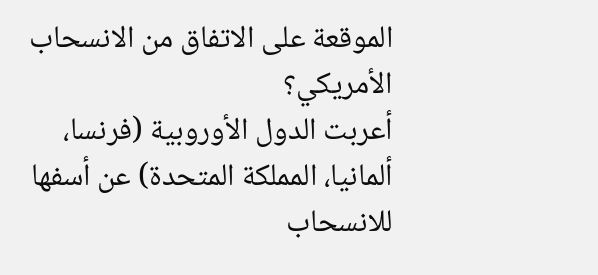الموقعة على الاتفاق من الانسحاب الأمريكي؟
أعربت الدول الأوروبية (فرنسا، ألمانيا، المملكة المتحدة) عن أسفها للانسحاب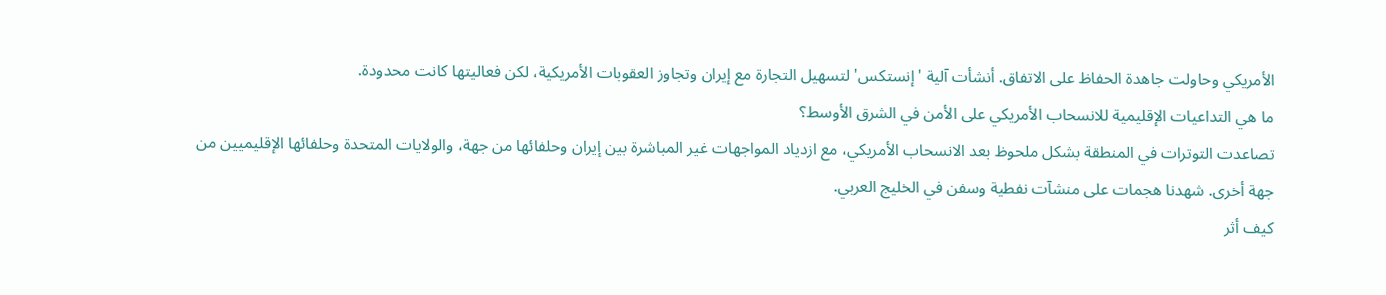الأمريكي وحاولت جاهدة الحفاظ على الاتفاق. أنشأت آلية 'إنستكس' لتسهيل التجارة مع إيران وتجاوز العقوبات الأمريكية، لكن فعاليتها كانت محدودة.
ما هي التداعيات الإقليمية للانسحاب الأمريكي على الأمن في الشرق الأوسط؟
تصاعدت التوترات في المنطقة بشكل ملحوظ بعد الانسحاب الأمريكي، مع ازدياد المواجهات غير المباشرة بين إيران وحلفائها من جهة، والولايات المتحدة وحلفائها الإقليميين من جهة أخرى. شهدنا هجمات على منشآت نفطية وسفن في الخليج العربي.
كيف أثر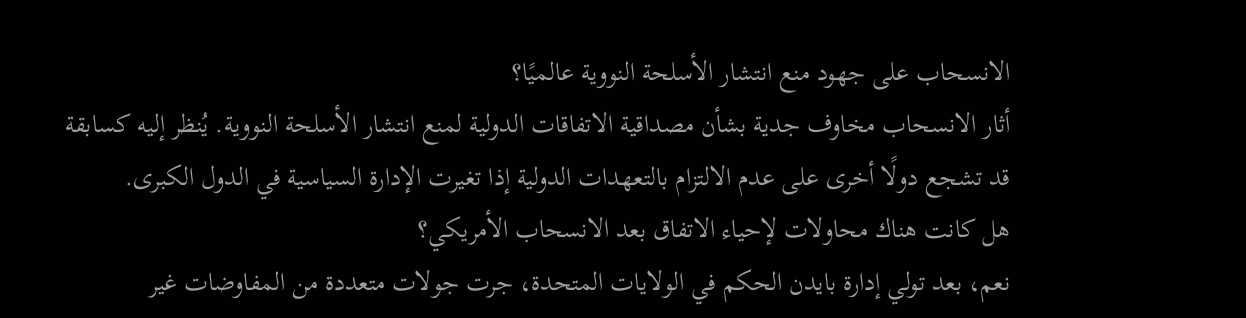الانسحاب على جهود منع انتشار الأسلحة النووية عالميًا؟
أثار الانسحاب مخاوف جدية بشأن مصداقية الاتفاقات الدولية لمنع انتشار الأسلحة النووية. يُنظر إليه كسابقة قد تشجع دولًا أخرى على عدم الالتزام بالتعهدات الدولية إذا تغيرت الإدارة السياسية في الدول الكبرى.
هل كانت هناك محاولات لإحياء الاتفاق بعد الانسحاب الأمريكي؟
نعم، بعد تولي إدارة بايدن الحكم في الولايات المتحدة، جرت جولات متعددة من المفاوضات غير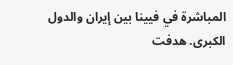المباشرة في فيينا بين إيران والدول الكبرى. هدفت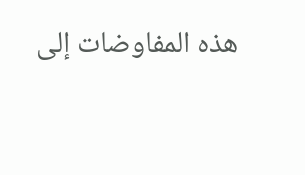هذه المفاوضات إلى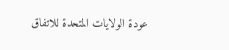عودة الولايات المتحدة للاتفاق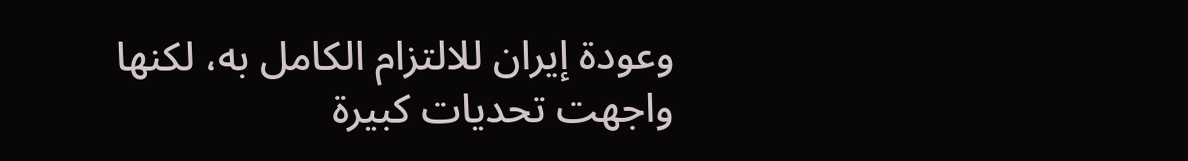وعودة إيران للالتزام الكامل به، لكنها واجهت تحديات كبيرة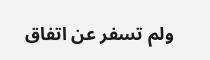ولم تسفر عن اتفاق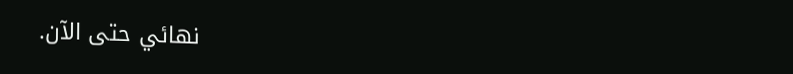نهائي حتى الآن.